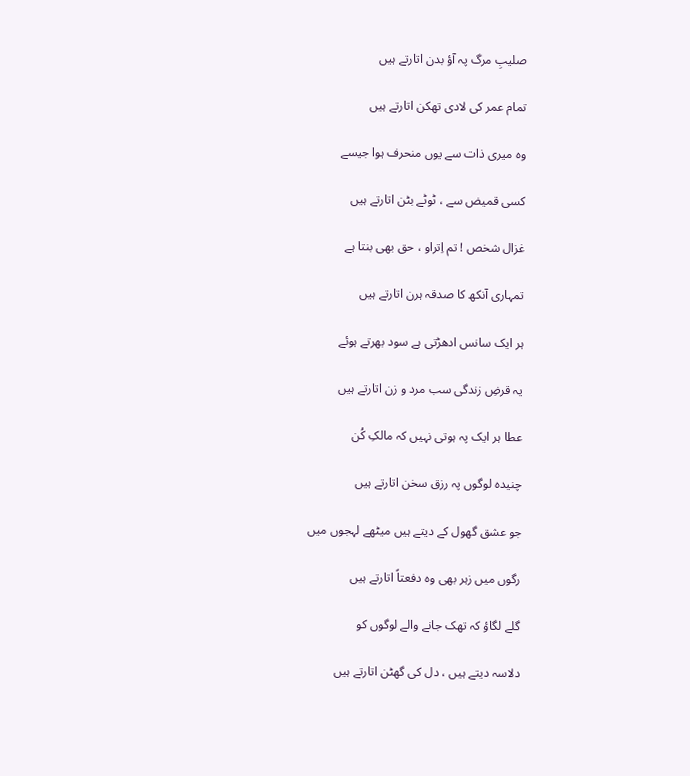صلیبِ مرگ پہ آؤ بدن اتارتے ہیں

تمام عمر کی لادی تھکن اتارتے ہیں

وہ میری ذات سے یوں منحرف ہوا جیسے

کسی قمیض سے ، ٹوٹے بٹن اتارتے ہیں

غزال شخص ! تم اِتراو ، حق بھی بنتا ہے

تمہاری آنکھ کا صدقہ ہرن اتارتے ہیں

ہر ایک سانس ادھڑتی ہے سود بھرتے ہوئے

یہ قرضِ زندگی سب مرد و زن اتارتے ہیں

عطا ہر ایک پہ ہوتی نہیں کہ مالکِ کُن

چنیدہ لوگوں پہ رزق سخن اتارتے ہیں

جو عشق گھول کے دیتے ہیں میٹھے لہجوں میں

رگوں میں زہر بھی وہ دفعتاً اتارتے ہیں

گلے لگاؤ کہ تھک جانے والے لوگوں کو

دلاسہ دیتے ہیں ، دل کی گھٹن اتارتے ہیں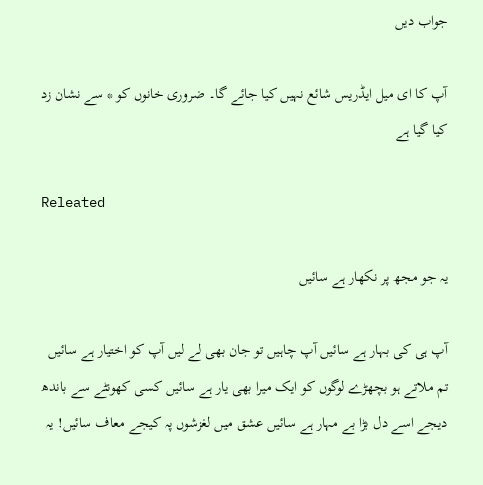جواب دیں

آپ کا ای میل ایڈریس شائع نہیں کیا جائے گا۔ ضروری خانوں کو * سے نشان زد کیا گیا ہے

Releated

یہ جو مجھ پر نکھار ہے سائیں

آپ ہی کی بہار ہے سائیں آپ چاہیں تو جان بھی لے لیں آپ کو اختیار ہے سائیں تم ملاتے ہو بچھڑے لوگوں کو ایک میرا بھی یار ہے سائیں کسی کھونٹے سے باندھ دیجے اسے دل بڑا بے مہار ہے سائیں عشق میں لغزشوں پہ کیجے معاف سائیں! یہ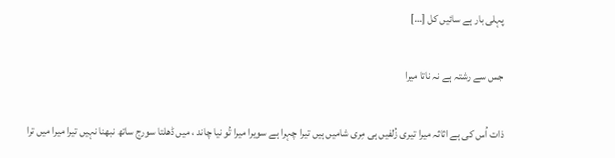پہلی بار ہے سائیں کل […]

جس سے رشتہ ہے نہ ناتا میرا

ذات اُس کی ہے اثاثہ میرا تیری زُلفیں ہی مِری شامیں ہیں تیرا چہرا ہے سویرا میرا تُو نیا چاند ، میں ڈھلتا سورج ساتھ نبھنا نہیں تیرا میرا میں ترا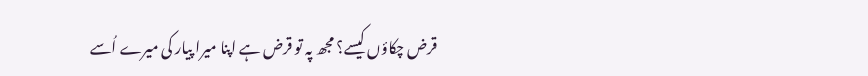قرض چکاؤں کیسے؟ مجھ پہ تو قرض ہے اپنا میرا پیار کی میرے اُسے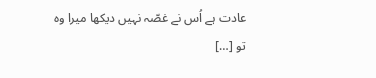عادت ہے اُس نے غصّہ نہیں دیکھا میرا وہ تو […]